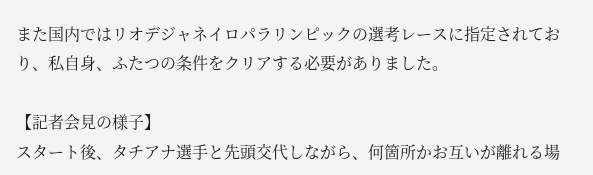また国内ではリオデジャネイロパラリンピックの選考レースに指定されており、私自身、ふたつの条件をクリアする必要がありました。

【記者会見の様子】
スタート後、タチアナ選手と先頭交代しながら、何箇所かお互いが離れる場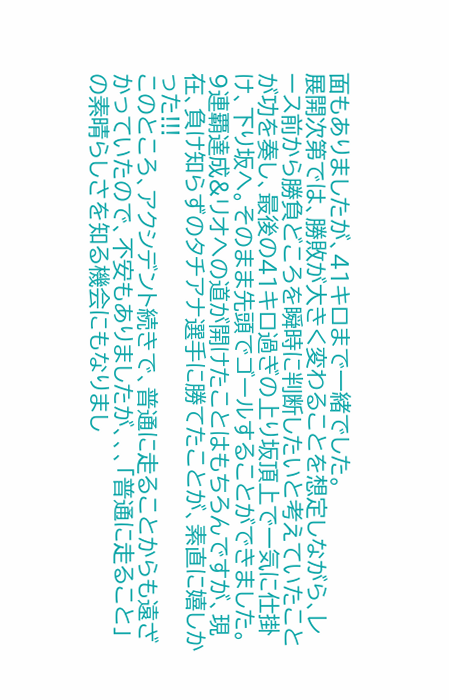面もありましたが、41キロまで一緒でした。
展開次第では、勝敗が大きく変わることを想定しながら、レース前から勝負どころを瞬時に判断したいと考えていたことが功を奏し、最後の41キロ過ぎの上り坂頂上で一気に仕掛け、下り坂へ。そのまま先頭でゴールすることができました。
9連覇達成&リオへの道が開けたことはもちろんですが、現在、負け知らずのタチアナ選手に勝てたことが、素直に嬉しかった!!!
このところ、アクシデント続きで、普通に走ることからも遠ざかっていたので、不安もありましたが、、、「普通に走ること」の素晴らしさを知る機会にもなりまし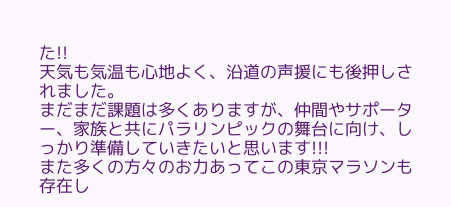た!!
天気も気温も心地よく、沿道の声援にも後押しされました。
まだまだ課題は多くありますが、仲間やサポーター、家族と共にパラリンピックの舞台に向け、しっかり準備していきたいと思います!!!
また多くの方々のお力あってこの東京マラソンも存在し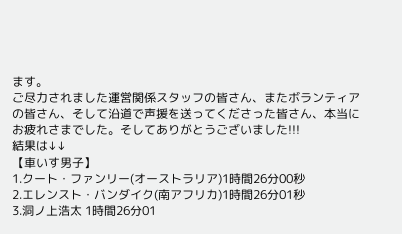ます。
ご尽力されました運営関係スタッフの皆さん、またボランティアの皆さん、そして沿道で声援を送ってくださった皆さん、本当にお疲れさまでした。そしてありがとうございました!!!
結果は↓↓
【車いす男子】
1.クート・ファンリー(オーストラリア)1時間26分00秒
2.エレンスト・バンダイク(南アフリカ)1時間26分01秒
3.洞ノ上浩太 1時間26分01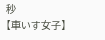秒
【車いす女子】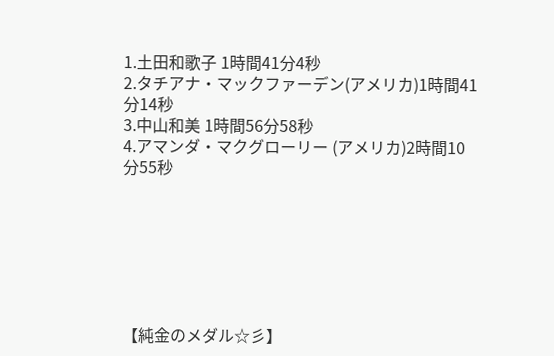1.土田和歌子 1時間41分4秒
2.タチアナ・マックファーデン(アメリカ)1時間41分14秒
3.中山和美 1時間56分58秒
4.アマンダ・マクグローリー (アメリカ)2時間10分55秒







【純金のメダル☆彡】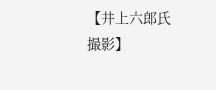【井上六郎氏撮影】